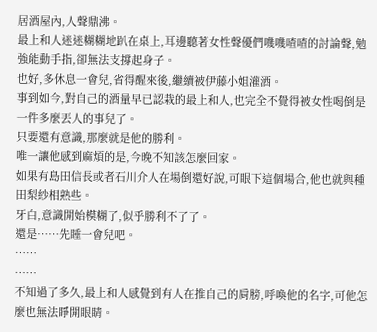居酒屋內,人聲鼎沸。
最上和人迷迷糊糊地趴在桌上,耳邊聽著女性聲優們嘰嘰喳喳的討論聲,勉強能動手指,卻無法支撐起身子。
也好,多休息一會兒,省得醒來後,繼續被伊藤小姐灌酒。
事到如今,對自己的酒量早已認栽的最上和人,也完全不覺得被女性喝倒是一件多麼丟人的事兒了。
只要還有意識,那麼就是他的勝利。
唯一讓他感到麻煩的是,今晚不知該怎麼回家。
如果有島田信長或者石川介人在場倒還好說,可眼下這個場合,他也就與種田梨紗相熟些。
牙白,意識開始模糊了,似乎勝利不了了。
還是……先睡一會兒吧。
……
……
不知過了多久,最上和人感覺到有人在推自己的肩膀,呼喚他的名字,可他怎麼也無法睜開眼睛。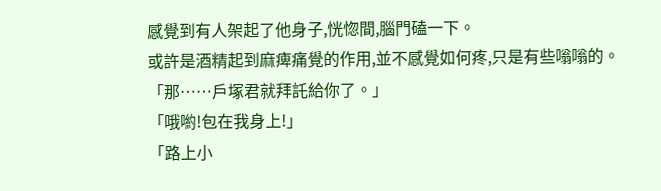感覺到有人架起了他身子,恍惚間,腦門磕一下。
或許是酒精起到麻痺痛覺的作用,並不感覺如何疼,只是有些嗡嗡的。
「那……戶塚君就拜託給你了。」
「哦喲!包在我身上!」
「路上小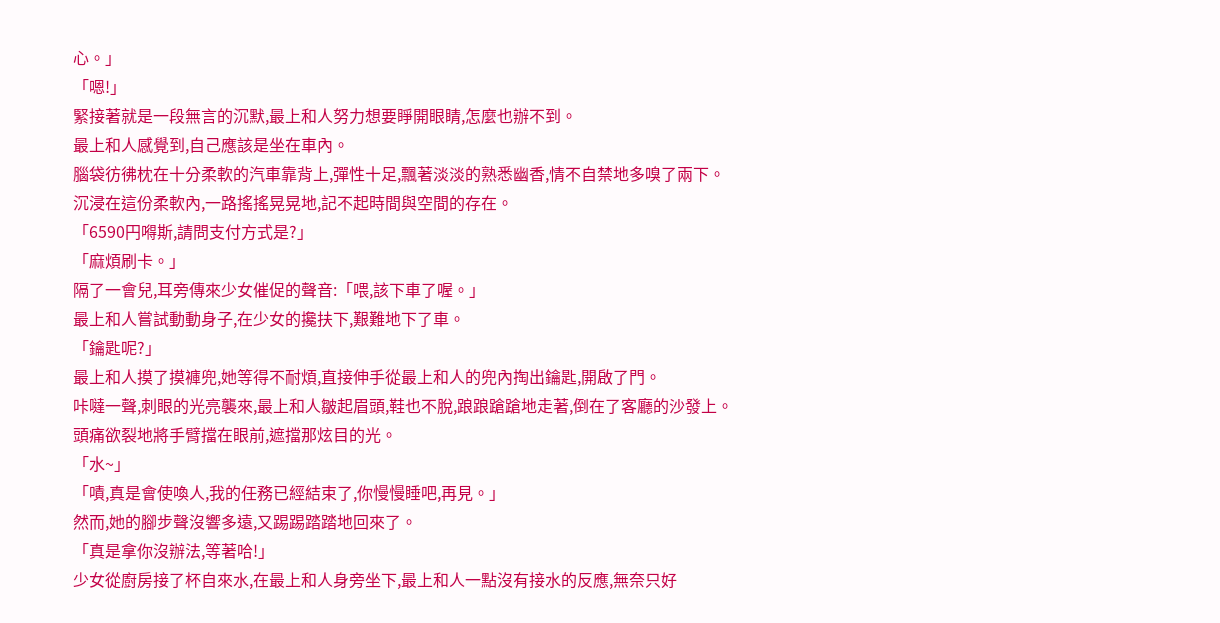心。」
「嗯!」
緊接著就是一段無言的沉默,最上和人努力想要睜開眼睛,怎麼也辦不到。
最上和人感覺到,自己應該是坐在車內。
腦袋彷彿枕在十分柔軟的汽車靠背上,彈性十足,飄著淡淡的熟悉幽香,情不自禁地多嗅了兩下。
沉浸在這份柔軟內,一路搖搖晃晃地,記不起時間與空間的存在。
「6590円嘚斯,請問支付方式是?」
「麻煩刷卡。」
隔了一會兒,耳旁傳來少女催促的聲音:「喂,該下車了喔。」
最上和人嘗試動動身子,在少女的攙扶下,艱難地下了車。
「鑰匙呢?」
最上和人摸了摸褲兜,她等得不耐煩,直接伸手從最上和人的兜內掏出鑰匙,開啟了門。
咔噠一聲,刺眼的光亮襲來,最上和人皺起眉頭,鞋也不脫,踉踉蹌蹌地走著,倒在了客廳的沙發上。
頭痛欲裂地將手臂擋在眼前,遮擋那炫目的光。
「水~」
「嘖,真是會使喚人,我的任務已經結束了,你慢慢睡吧,再見。」
然而,她的腳步聲沒響多遠,又踢踢踏踏地回來了。
「真是拿你沒辦法,等著哈!」
少女從廚房接了杯自來水,在最上和人身旁坐下,最上和人一點沒有接水的反應,無奈只好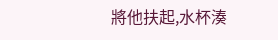將他扶起,水杯湊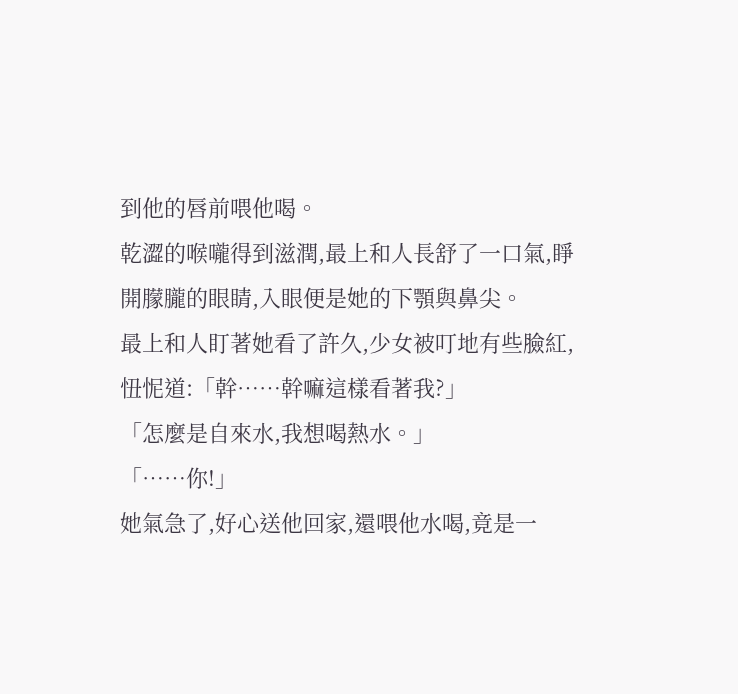到他的唇前喂他喝。
乾澀的喉嚨得到滋潤,最上和人長舒了一口氣,睜開朦朧的眼睛,入眼便是她的下顎與鼻尖。
最上和人盯著她看了許久,少女被叮地有些臉紅,忸怩道:「幹……幹嘛這樣看著我?」
「怎麼是自來水,我想喝熱水。」
「……你!」
她氣急了,好心送他回家,還喂他水喝,竟是一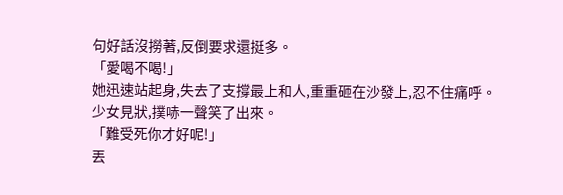句好話沒撈著,反倒要求還挺多。
「愛喝不喝!」
她迅速站起身,失去了支撐最上和人,重重砸在沙發上,忍不住痛呼。
少女見狀,撲哧一聲笑了出來。
「難受死你才好呢!」
丟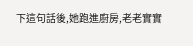下這句話後,她跑進廚房,老老實實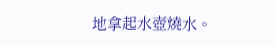地拿起水壺燒水。